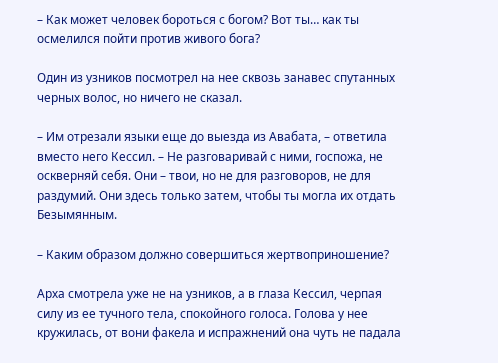– Как может человек бороться с богом? Вот ты… как ты осмелился пойти против живого бога?

Один из узников посмотрел на нее сквозь занавес спутанных черных волос, но ничего не сказал.

– Им отрезали языки еще до выезда из Авабата, – ответила вместо него Кессил. – Не разговаривай с ними, госпожа, не оскверняй себя. Они – твои, но не для разговоров, не для раздумий. Они здесь только затем, чтобы ты могла их отдать Безымянным.

– Каким образом должно совершиться жертвоприношение?

Арха смотрела уже не на узников, а в глаза Кессил, черпая силу из ее тучного тела, спокойного голоса. Голова у нее кружилась, от вони факела и испражнений она чуть не падала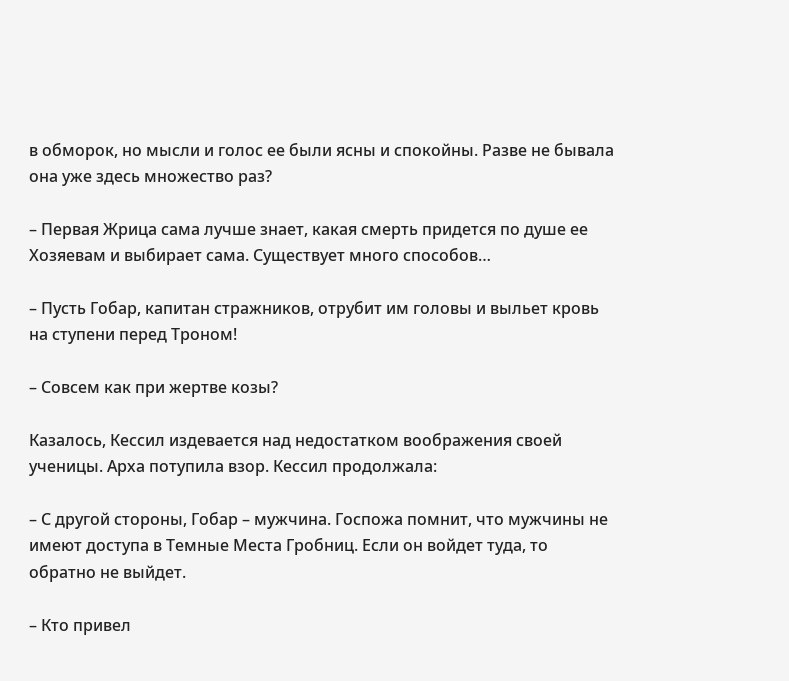в обморок, но мысли и голос ее были ясны и спокойны. Разве не бывала она уже здесь множество раз?

– Первая Жрица сама лучше знает, какая смерть придется по душе ее Хозяевам и выбирает сама. Существует много способов…

– Пусть Гобар, капитан стражников, отрубит им головы и выльет кровь на ступени перед Троном!

– Совсем как при жертве козы?

Казалось, Кессил издевается над недостатком воображения своей ученицы. Арха потупила взор. Кессил продолжала:

– С другой стороны, Гобар – мужчина. Госпожа помнит, что мужчины не имеют доступа в Темные Места Гробниц. Если он войдет туда, то обратно не выйдет.

– Кто привел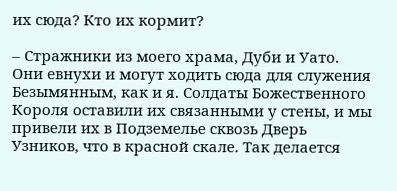их сюда? Кто их кормит?

– Стражники из моего храма, Дуби и Уато. Они евнухи и могут ходить сюда для служения Безымянным, как и я. Солдаты Божественного Короля оставили их связанными у стены, и мы привели их в Подземелье сквозь Дверь Узников, что в красной скале. Так делается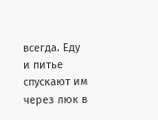всегда. Еду и питье спускают им через люк в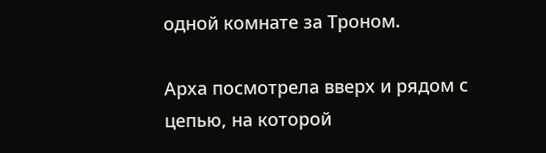одной комнате за Троном.

Арха посмотрела вверх и рядом с цепью, на которой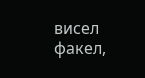висел факел,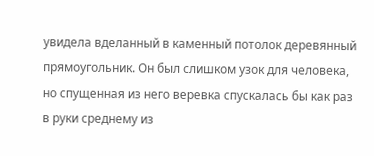увидела вделанный в каменный потолок деревянный прямоугольник. Он был слишком узок для человека, но спущенная из него веревка спускалась бы как раз в руки среднему из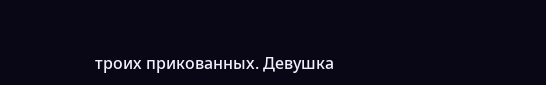троих прикованных. Девушка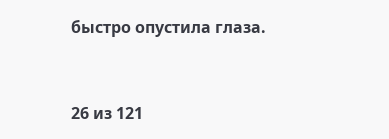быстро опустила глаза.



26 из 121